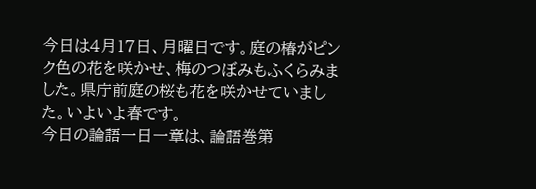今日は4月17日、月曜日です。庭の椿がピンク色の花を咲かせ、梅のつぼみもふくらみました。県庁前庭の桜も花を咲かせていました。いよいよ春です。
今日の論語一日一章は、論語巻第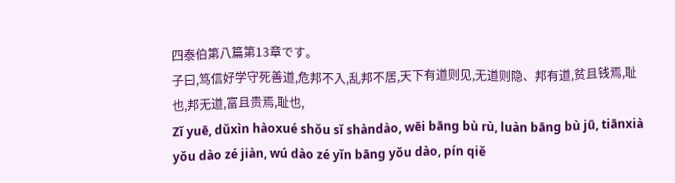四泰伯第八篇第13章です。
子曰,笃信好学守死善道,危邦不入,乱邦不居,天下有道则见,无道则隐、邦有道,贫且钱焉,耻也,邦无道,富且贵焉,耻也,
Zǐ yuē, dǔxìn hàoxué shǒu sǐ shàndào, wēi bāng bù rù, luàn bāng bù jū, tiānxià yǒu dào zé jiàn, wú dào zé yǐn bāng yǒu dào, pín qiě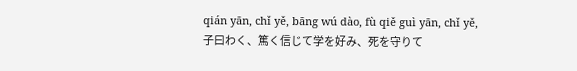qián yān, chǐ yě, bāng wú dào, fù qiě guì yān, chǐ yě,
子曰わく、篤く信じて学を好み、死を守りて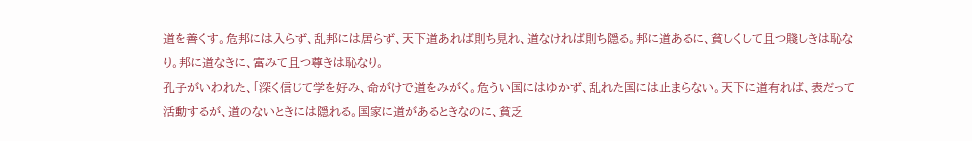道を善くす。危邦には入らず、乱邦には居らず、天下道あれば則ち見れ、道なければ則ち隠る。邦に道あるに、貧しくして且つ賤しきは恥なり。邦に道なきに、富みて且つ尊きは恥なり。
孔子がいわれた、「深く信じて学を好み、命がけで道をみがく。危うい国にはゆかず、乱れた国には止まらない。天下に道有れば、表だって活動するが、道のないときには隠れる。国家に道があるときなのに、貧乏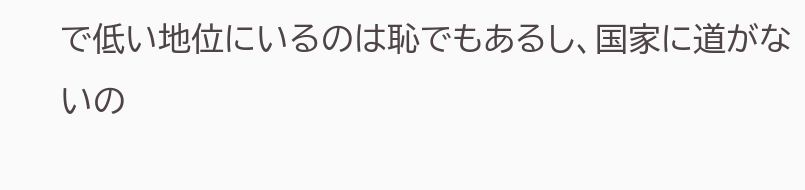で低い地位にいるのは恥でもあるし、国家に道がないの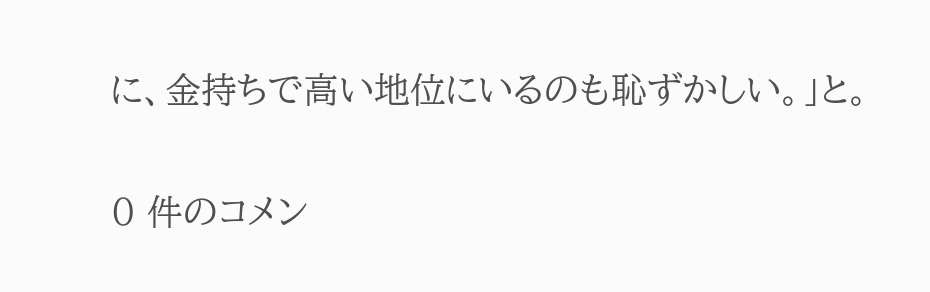に、金持ちで高い地位にいるのも恥ずかしい。」と。

0 件のコメン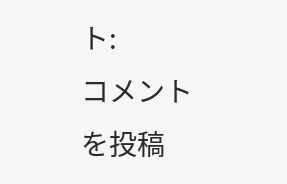ト:
コメントを投稿